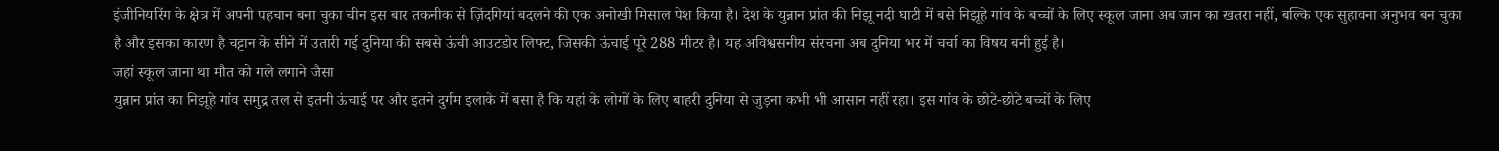इंजीनियरिंग के क्षेत्र में अपनी पहचान बना चुका चीन इस बार तकनीक से ज़िंदगियां बदलने की एक अनोखी मिसाल पेश किया है। देश के युन्नान प्रांत की निझू नदी घाटी में बसे निझूहे गांव के बच्चों के लिए स्कूल जाना अब जान का खतरा नहीं, बल्कि एक सुहावना अनुभव बन चुका है और इसका कारण है चट्टान के सीने में उतारी गई दुनिया की सबसे ऊंची आउटडोर लिफ्ट, जिसकी ऊंचाई पूरे 288 मीटर है। यह अविश्वसनीय संरचना अब दुनिया भर में चर्चा का विषय बनी हुई है।
जहां स्कूल जाना था मौत को गले लगाने जैसा
युन्नान प्रांत का निझूहे गांव समुद्र तल से इतनी ऊंचाई पर और इतने दुर्गम इलाके में बसा है कि यहां के लोगों के लिए बाहरी दुनिया से जुड़ना कभी भी आसान नहीं रहा। इस गांव के छोटे-छोटे बच्चों के लिए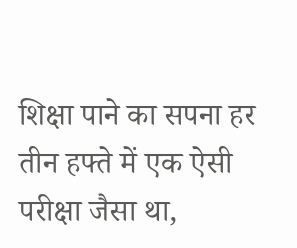शिक्षा पाने का सपना हर तीन हफ्ते में एक ऐसी परीक्षा जैसा था,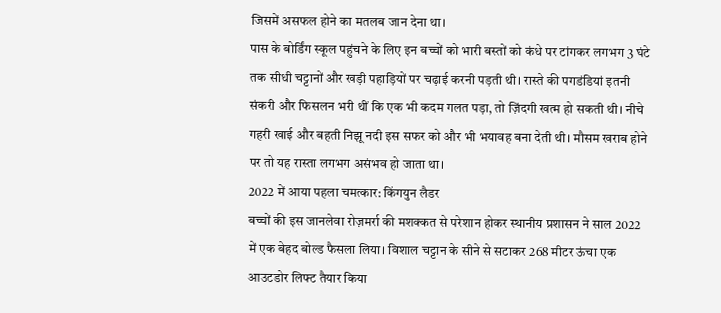जिसमें असफल होने का मतलब जान देना था।
पास के बोर्डिंग स्कूल पहुंचने के लिए इन बच्चों को भारी बस्तों को कंधे पर टांगकर लगभग 3 घंटे तक सीधी चट्टानों और खड़ी पहाड़ियों पर चढ़ाई करनी पड़ती थी। रास्ते की पगडंडियां इतनी संकरी और फिसलन भरी थीं कि एक भी कदम गलत पड़ा, तो ज़िंदगी खत्म हो सकती थी। नीचे गहरी खाई और बहती निझू नदी इस सफर को और भी भयावह बना देती थी। मौसम खराब होने पर तो यह रास्ता लगभग असंभव हो जाता था।
2022 में आया पहला चमत्कार: किंगयुन लैडर
बच्चों की इस जानलेवा रोज़मर्रा की मशक्कत से परेशान होकर स्थानीय प्रशासन ने साल 2022 में एक बेहद बोल्ड फैसला लिया। विशाल चट्टान के सीने से सटाकर 268 मीटर ऊंचा एक आउटडोर लिफ्ट तैयार किया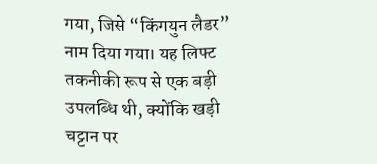गया, जिसे “किंगयुन लैडर” नाम दिया गया। यह लिफ्ट तकनीकी रूप से एक बड़ी उपलब्धि थी, क्योंकि खड़ी चट्टान पर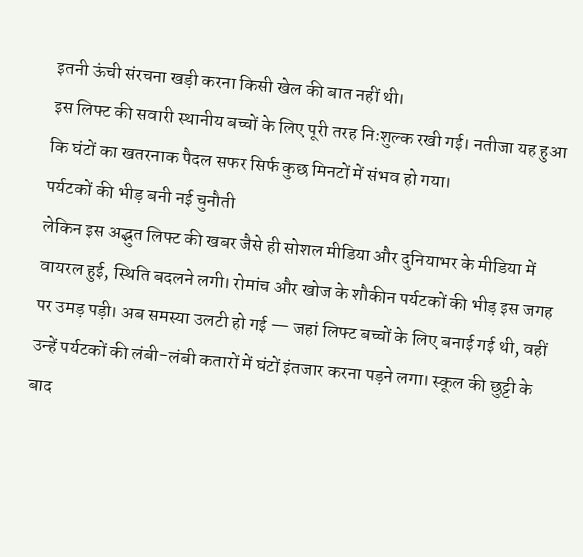इतनी ऊंची संरचना खड़ी करना किसी खेल की बात नहीं थी।
इस लिफ्ट की सवारी स्थानीय बच्चों के लिए पूरी तरह निःशुल्क रखी गई। नतीजा यह हुआ कि घंटों का खतरनाक पैदल सफर सिर्फ कुछ मिनटों में संभव हो गया।
पर्यटकों की भीड़ बनी नई चुनौती
लेकिन इस अद्भुत लिफ्ट की खबर जैसे ही सोशल मीडिया और दुनियाभर के मीडिया में वायरल हुई, स्थिति बदलने लगी। रोमांच और खोज के शौकीन पर्यटकों की भीड़ इस जगह पर उमड़ पड़ी। अब समस्या उलटी हो गई — जहां लिफ्ट बच्चों के लिए बनाई गई थी, वहीं उन्हें पर्यटकों की लंबी-लंबी कतारों में घंटों इंतजार करना पड़ने लगा। स्कूल की छुट्टी के बाद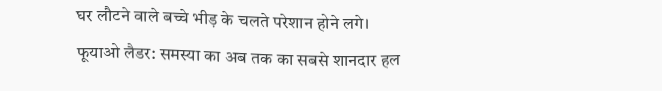घर लौटने वाले बच्चे भीड़ के चलते परेशान होने लगे।
फूयाओ लैडर: समस्या का अब तक का सबसे शानदार हल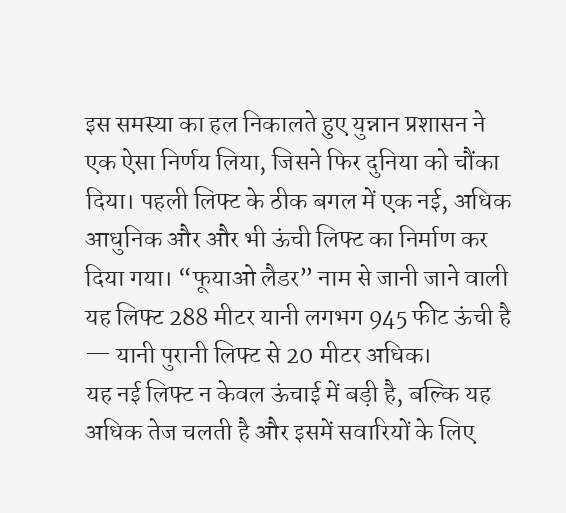इस समस्या का हल निकालते हुए युन्नान प्रशासन ने एक ऐसा निर्णय लिया, जिसने फिर दुनिया को चौंका दिया। पहली लिफ्ट के ठीक बगल में एक नई, अधिक आधुनिक और और भी ऊंची लिफ्ट का निर्माण कर दिया गया। “फूयाओ लैडर” नाम से जानी जाने वाली यह लिफ्ट 288 मीटर यानी लगभग 945 फीट ऊंची है — यानी पुरानी लिफ्ट से 20 मीटर अधिक।
यह नई लिफ्ट न केवल ऊंचाई में बड़ी है, बल्कि यह अधिक तेज चलती है और इसमें सवारियों के लिए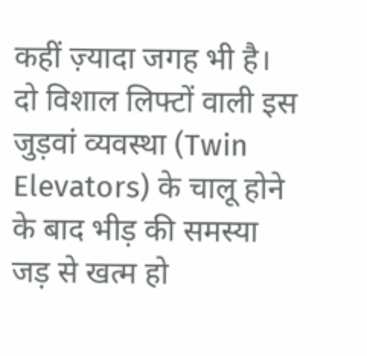कहीं ज़्यादा जगह भी है। दो विशाल लिफ्टों वाली इस जुड़वां व्यवस्था (Twin Elevators) के चालू होने के बाद भीड़ की समस्या जड़ से खत्म हो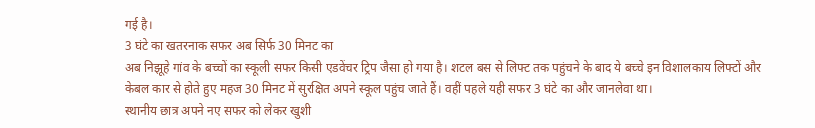गई है।
3 घंटे का खतरनाक सफर अब सिर्फ 30 मिनट का
अब निझूहे गांव के बच्चों का स्कूली सफर किसी एडवेंचर ट्रिप जैसा हो गया है। शटल बस से लिफ्ट तक पहुंचने के बाद ये बच्चे इन विशालकाय लिफ्टों और केबल कार से होते हुए महज 30 मिनट में सुरक्षित अपने स्कूल पहुंच जाते हैं। वहीं पहले यही सफर 3 घंटे का और जानलेवा था।
स्थानीय छात्र अपने नए सफर को लेकर खुशी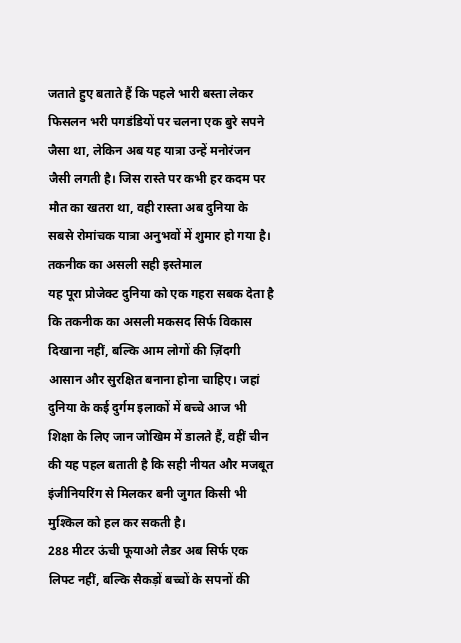जताते हुए बताते हैं कि पहले भारी बस्ता लेकर फिसलन भरी पगडंडियों पर चलना एक बुरे सपने जैसा था, लेकिन अब यह यात्रा उन्हें मनोरंजन जैसी लगती है। जिस रास्ते पर कभी हर कदम पर मौत का खतरा था, वही रास्ता अब दुनिया के सबसे रोमांचक यात्रा अनुभवों में शुमार हो गया है।
तकनीक का असली सही इस्तेमाल
यह पूरा प्रोजेक्ट दुनिया को एक गहरा सबक देता है कि तकनीक का असली मकसद सिर्फ विकास दिखाना नहीं, बल्कि आम लोगों की ज़िंदगी आसान और सुरक्षित बनाना होना चाहिए। जहां दुनिया के कई दुर्गम इलाकों में बच्चे आज भी शिक्षा के लिए जान जोखिम में डालते हैं, वहीं चीन की यह पहल बताती है कि सही नीयत और मजबूत इंजीनियरिंग से मिलकर बनी जुगत किसी भी मुश्किल को हल कर सकती है।
288 मीटर ऊंची फूयाओ लैडर अब सिर्फ एक लिफ्ट नहीं, बल्कि सैकड़ों बच्चों के सपनों की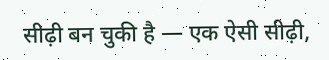सीढ़ी बन चुकी है — एक ऐसी सीढ़ी,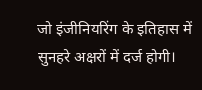जो इंजीनियरिंग के इतिहास में सुनहरे अक्षरों में दर्ज होगी।